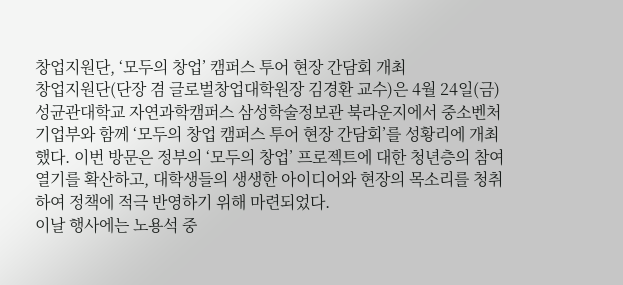창업지원단, ‘모두의 창업’ 캠퍼스 투어 현장 간담회 개최
창업지원단(단장 겸 글로벌창업대학원장 김경환 교수)은 4월 24일(금) 성균관대학교 자연과학캠퍼스 삼성학술정보관 북라운지에서 중소벤처기업부와 함께 ‘모두의 창업 캠퍼스 투어 현장 간담회’를 성황리에 개최했다. 이번 방문은 정부의 ‘모두의 창업’ 프로젝트에 대한 청년층의 참여 열기를 확산하고, 대학생들의 생생한 아이디어와 현장의 목소리를 청취하여 정책에 적극 반영하기 위해 마련되었다.
이날 행사에는 노용석 중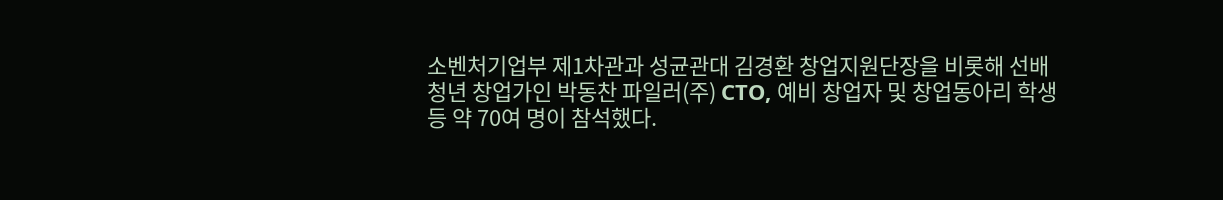소벤처기업부 제1차관과 성균관대 김경환 창업지원단장을 비롯해 선배 청년 창업가인 박동찬 파일러(주) CTO, 예비 창업자 및 창업동아리 학생 등 약 70여 명이 참석했다.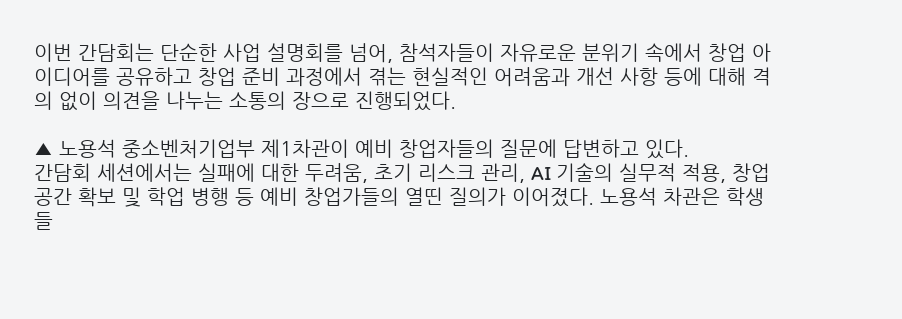이번 간담회는 단순한 사업 설명회를 넘어, 참석자들이 자유로운 분위기 속에서 창업 아이디어를 공유하고 창업 준비 과정에서 겪는 현실적인 어려움과 개선 사항 등에 대해 격의 없이 의견을 나누는 소통의 장으로 진행되었다.

▲ 노용석 중소벤처기업부 제1차관이 예비 창업자들의 질문에 답변하고 있다.
간담회 세션에서는 실패에 대한 두려움, 초기 리스크 관리, AI 기술의 실무적 적용, 창업 공간 확보 및 학업 병행 등 예비 창업가들의 열띤 질의가 이어졌다. 노용석 차관은 학생들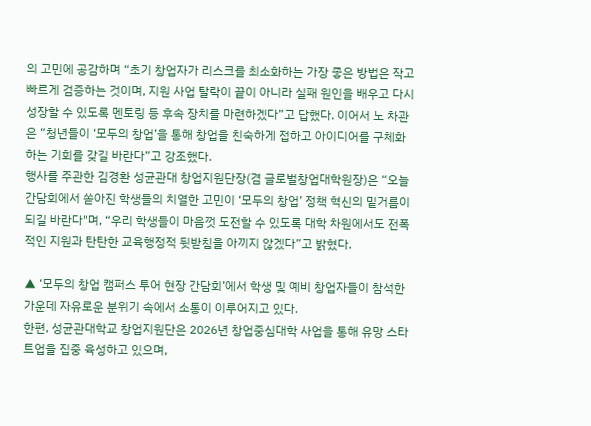의 고민에 공감하며 “초기 창업자가 리스크를 최소화하는 가장 좋은 방법은 작고 빠르게 검증하는 것이며, 지원 사업 탈락이 끝이 아니라 실패 원인을 배우고 다시 성장할 수 있도록 멘토링 등 후속 장치를 마련하겠다”고 답했다. 이어서 노 차관은 “청년들이 ‘모두의 창업’을 통해 창업을 친숙하게 접하고 아이디어를 구체화하는 기회를 갖길 바란다”고 강조했다.
행사를 주관한 김경환 성균관대 창업지원단장(겸 글로벌창업대학원장)은 “오늘 간담회에서 쏟아진 학생들의 치열한 고민이 ‘모두의 창업’ 정책 혁신의 밑거름이 되길 바란다"며, “우리 학생들이 마음껏 도전할 수 있도록 대학 차원에서도 전폭적인 지원과 탄탄한 교육행정적 뒷받침을 아끼지 않겠다”고 밝혔다.

▲ ‘모두의 창업 캠퍼스 투어 현장 간담회’에서 학생 및 예비 창업자들이 참석한 가운데 자유로운 분위기 속에서 소통이 이루어지고 있다.
한편, 성균관대학교 창업지원단은 2026년 창업중심대학 사업을 통해 유망 스타트업을 집중 육성하고 있으며,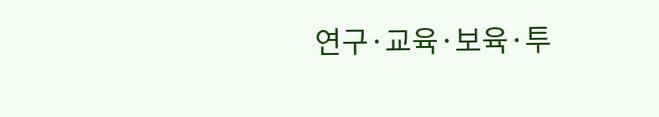연구·교육·보육·투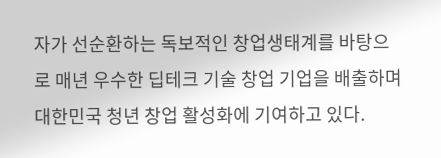자가 선순환하는 독보적인 창업생태계를 바탕으로 매년 우수한 딥테크 기술 창업 기업을 배출하며 대한민국 청년 창업 활성화에 기여하고 있다.